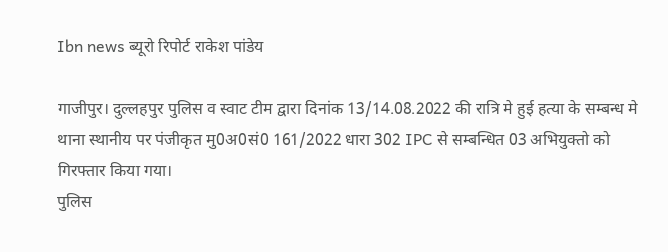Ibn news ब्यूरो रिपोर्ट राकेश पांडेय

गाजीपुर। दुल्लहपुर पुलिस व स्वाट टीम द्वारा दिनांक 13/14.08.2022 की रात्रि मे हुई हत्या के सम्बन्ध मे थाना स्थानीय पर पंजीकृत मु0अ0सं0 161/2022 धारा 302 IPC से सम्बन्धित 03 अभियुक्तो को गिरफ्तार किया गया।
पुलिस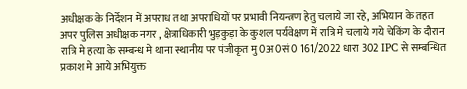अधीक्षक के निर्देशन में अपराध तथा अपराधियों पर प्रभावी नियन्त्रण हेतु चलाये जा रहे, अभियान के तहत अपर पुलिस अधीक्षक नगर , क्षेत्राधिकारी भुड़कुड़ा के कुशल पर्यवेक्षण में रात्रि मे चलाये गये चेकिंग के दौरान रात्रि मे हत्या के सम्बन्ध मे थाना स्थानीय पर पंजीकृत मु0अ0सं0 161/2022 धारा 302 IPC से सम्बन्धित प्रकाश मे आये अभियुक्त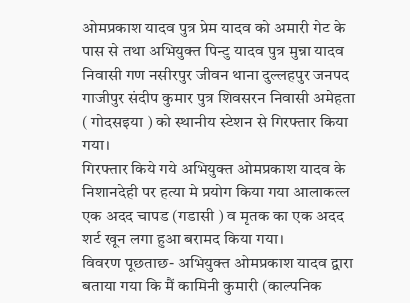ओमप्रकाश यादव पुत्र प्रेम यादव को अमारी गेट के पास से तथा अभियुक्त पिन्टु यादव पुत्र मुन्ना यादव निवासी गण नसीरपुर जीवन थाना दुल्लहपुर जनपद गाजीपुर संदीप कुमार पुत्र शिवसरन निवासी अमेहता ( गोदसइया ) को स्थानीय स्टेशन से गिरफ्तार किया गया।
गिरफ्तार किये गये अभियुक्त ओमप्रकाश यादव के निशानदेही पर हत्या मे प्रयोग किया गया आलाकत्ल एक अदद चापड (गडासी ) व मृतक का एक अदद शर्ट खून लगा हुआ बरामद किया गया।
विवरण पूछताछ- अभियुक्त ओमप्रकाश यादव द्वारा बताया गया कि मैं कामिनी कुमारी (काल्पनिक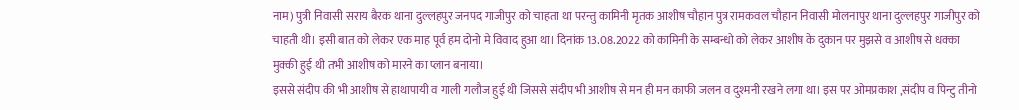नाम) पुत्री निवासी सराय बैरक थाना दुल्लहपुर जनपद गाजीपुर को चाहता था परन्तु कामिनी मृतक आशीष चौहान पुत्र रामकवल चौहान निवासी मोलनापुर थाना दुल्लहपुर गाजीपुर को चाहती थी। इसी बात को लेकर एक माह पूर्व हम दोनो मे विवाद हुआ था। दिनांक 13.08.2022 को कामिनी के सम्बन्धो को लेकर आशीष के दुकान पर मुझसे व आशीष से धक्का मुक्की हुई थी तभी आशीष को मारने का प्लान बनाया।
इससे संदीप की भी आशीष से हाथापायी व गाली गलौज हुई थी जिससे संदीप भी आशीष से मन ही मन काफी जलन व दुश्मनी रखने लगा था। इस पर ओमप्रकाश ,संदीप व पिन्टु तीनो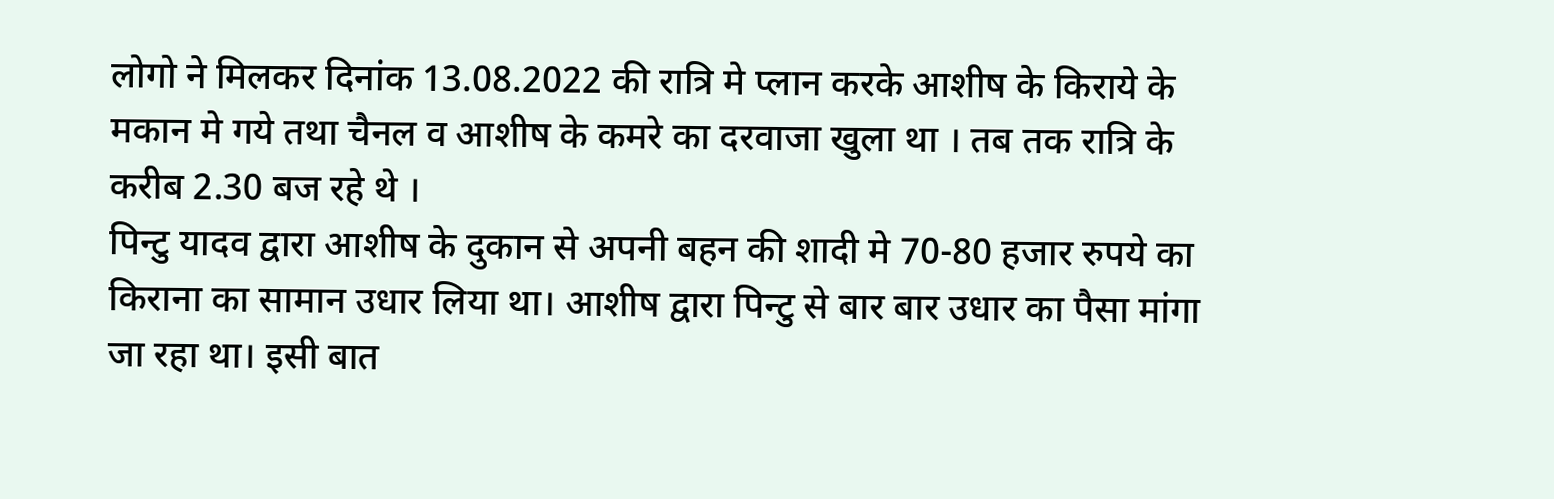लोगो ने मिलकर दिनांक 13.08.2022 की रात्रि मे प्लान करके आशीष के किराये के मकान मे गये तथा चैनल व आशीष के कमरे का दरवाजा खुला था । तब तक रात्रि के करीब 2.30 बज रहे थे ।
पिन्टु यादव द्वारा आशीष के दुकान से अपनी बहन की शादी मे 70-80 हजार रुपये का किराना का सामान उधार लिया था। आशीष द्वारा पिन्टु से बार बार उधार का पैसा मांगा जा रहा था। इसी बात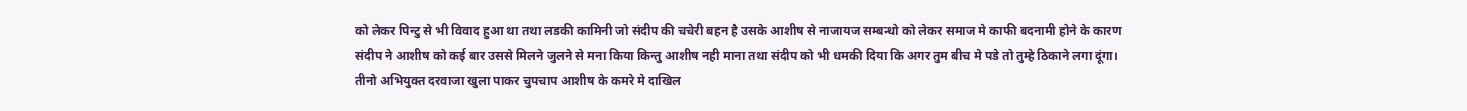को लेकर पिन्टु से भी विवाद हुआ था तथा लडकी कामिनी जो संदीप की चचेरी बहन है उसके आशीष से नाजायज सम्बन्धो को लेकर समाज मे काफी बदनामी होने के कारण संदीप ने आशीष को कई बार उससे मिलने जुलने से मना किया किन्तु आशीष नही माना तथा संदीप को भी धमकी दिया कि अगर तुम बीच मे पडे तो तुम्हे ठिकाने लगा दूंगा।
तीनो अभियुक्त दरवाजा खुला पाकर चुपचाप आशीष के कमरे मे दाखिल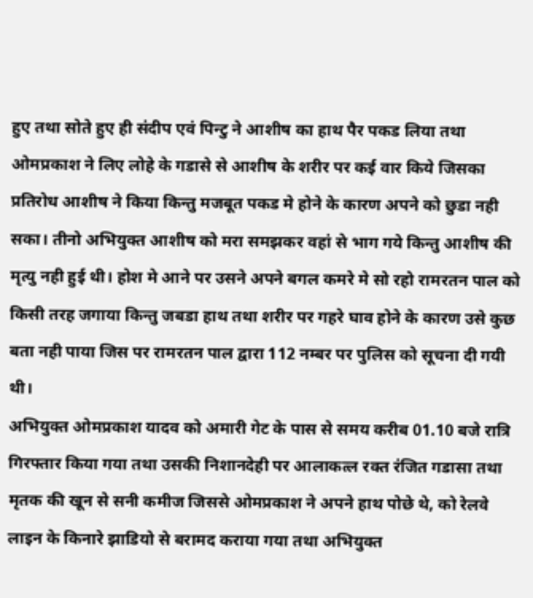हुए तथा सोते हुए ही संदीप एवं पिन्टु ने आशीष का हाथ पैर पकड लिया तथा ओमप्रकाश ने लिए लोहे के गडासे से आशीष के शरीर पर कई वार किये जिसका प्रतिरोध आशीष ने किया किन्तु मजबूत पकड मे होने के कारण अपने को छुडा नही सका। तीनो अभियुक्त आशीष को मरा समझकर वहां से भाग गये किन्तु आशीष की मृत्यु नही हुई थी। होश मे आने पर उसने अपने बगल कमरे मे सो रहो रामरतन पाल को किसी तरह जगाया किन्तु जबडा हाथ तथा शरीर पर गहरे घाव होने के कारण उसे कुछ बता नही पाया जिस पर रामरतन पाल द्वारा 112 नम्बर पर पुलिस को सूचना दी गयी थी।
अभियुक्त ओमप्रकाश यादव को अमारी गेट के पास से समय करीब 01.10 बजे रात्रि गिरफ्तार किया गया तथा उसकी निशानदेही पर आलाकत्ल रक्त रंजित गडासा तथा मृतक की खून से सनी कमीज जिससे ओमप्रकाश ने अपने हाथ पोछे थे, को रेलवे लाइन के किनारे झाडियो से बरामद कराया गया तथा अभियुक्त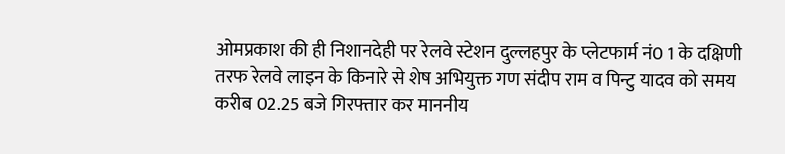ओमप्रकाश की ही निशानदेही पर रेलवे स्टेशन दुल्लहपुर के प्लेटफार्म नं0 1 के दक्षिणी तरफ रेलवे लाइन के किनारे से शेष अभियुक्त गण संदीप राम व पिन्टु यादव को समय करीब 02.25 बजे गिरफ्तार कर माननीय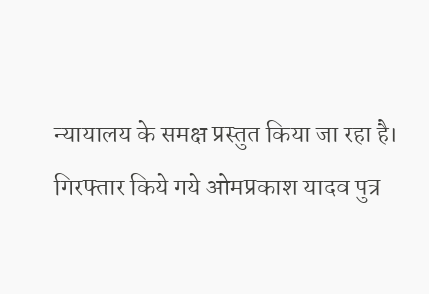न्यायालय के समक्ष प्रस्तुत किया जा रहा है।
गिरफ्तार किये गये ओमप्रकाश यादव पुत्र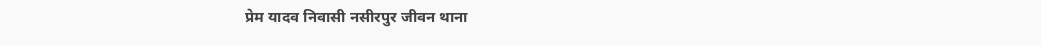प्रेम यादव निवासी नसीरपुर जीवन थाना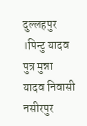दुल्लहपुर ।पिन्टु यादव पुत्र मुन्ना यादव निवासी नसीरपुर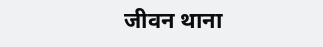जीवन थाना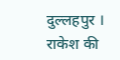दुल्लहपुर ।
राकेश की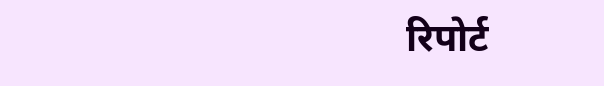रिपोर्ट